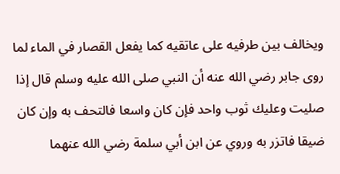ويخالف بين طرفيه على عاتقيه كما يفعل القصار في الماء لما روى جابر رضي الله عنه أن النبي صلى الله عليه وسلم قال إذا صليت وعليك ثوب واحد فإن كان واسعا فالتحف به وإن كان ضيقا فاتزر به وروي عن ابن أبي سلمة رضي الله عنهما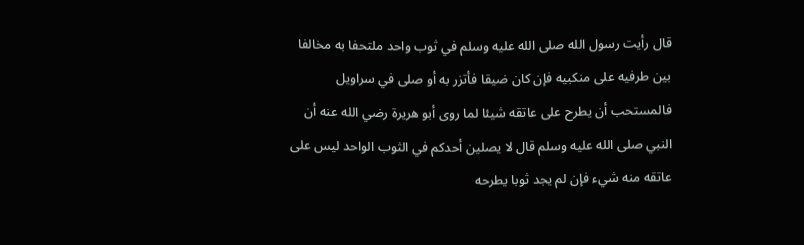قال رأيت رسول الله صلى الله عليه وسلم في ثوب واحد ملتحفا به مخالفا بين طرفيه على منكبيه فإن كان ضيقا فأتزر به أو صلى في سراويل فالمستحب أن يطرح على عاتقه شيئا لما روى أبو هريرة رضي الله عنه أن النبي صلى الله عليه وسلم قال لا يصلين أحدكم في الثوب الواحد ليس على عاتقه منه شيء فإن لم يجد ثوبا يطرحه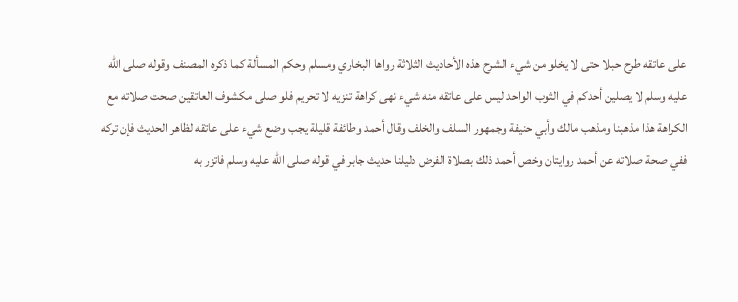على عاتقه طرح حبلا حتى لا يخلو من شيء الشرح هذه الأحاديث الثلاثة رواها البخاري ومسلم وحكم المسألة كما ذكره المصنف وقوله صلى الله عليه وسلم لا يصلين أحدكم في الثوب الواحد ليس على عاتقه منه شيء نهى كراهة تنزيه لا تحريم فلو صلى مكشوف العاتقين صحت صلاته مع الكراهة هذا مذهبنا ومذهب مالك وأبي حنيفة وجمهور السلف والخلف وقال أحمد وطائفة قليلة يجب وضع شيء على عاتقه لظاهر الحديث فإن تركه ففي صحة صلاته عن أحمد روايتان وخص أحمد ذلك بصلاة الفرض دليلنا حديث جابر في قوله صلى الله عليه وسلم فاتزر به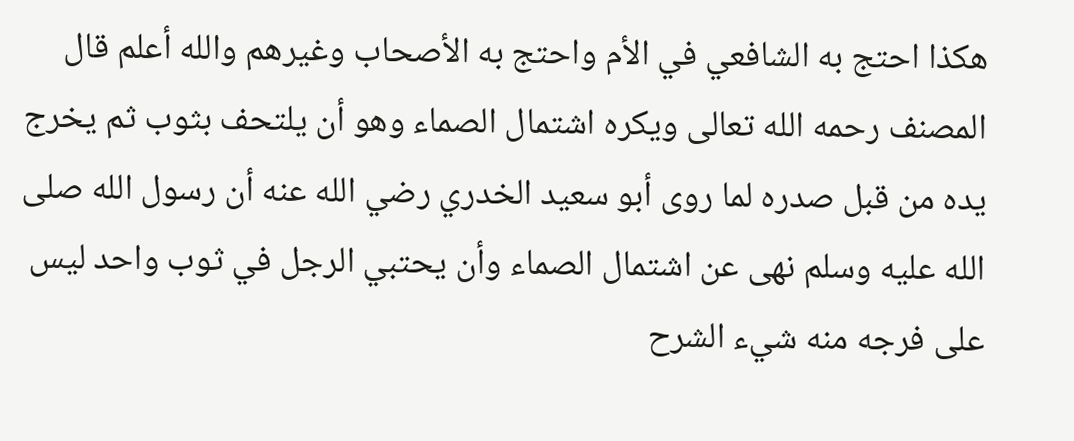هكذا احتج به الشافعي في الأم واحتج به الأصحاب وغيرهم والله أعلم قال المصنف رحمه الله تعالى ويكره اشتمال الصماء وهو أن يلتحف بثوب ثم يخرج يده من قبل صدره لما روى أبو سعيد الخدري رضي الله عنه أن رسول الله صلى الله عليه وسلم نهى عن اشتمال الصماء وأن يحتبي الرجل في ثوب واحد ليس على فرجه منه شيء الشرح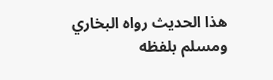هذا الحديث رواه البخاري ومسلم بلفظه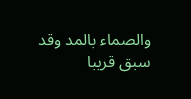والصماء بالمد وقد سبق قريبا